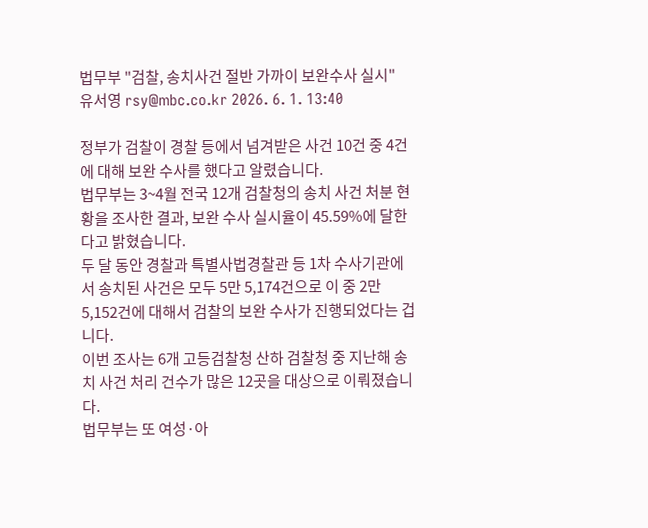법무부 "검찰, 송치사건 절반 가까이 보완수사 실시"
유서영 rsy@mbc.co.kr 2026. 6. 1. 13:40

정부가 검찰이 경찰 등에서 넘겨받은 사건 10건 중 4건에 대해 보완 수사를 했다고 알렸습니다.
법무부는 3~4월 전국 12개 검찰청의 송치 사건 처분 현황을 조사한 결과, 보완 수사 실시율이 45.59%에 달한다고 밝혔습니다.
두 달 동안 경찰과 특별사법경찰관 등 1차 수사기관에서 송치된 사건은 모두 5만 5,174건으로 이 중 2만 5,152건에 대해서 검찰의 보완 수사가 진행되었다는 겁니다.
이번 조사는 6개 고등검찰청 산하 검찰청 중 지난해 송치 사건 처리 건수가 많은 12곳을 대상으로 이뤄졌습니다.
법무부는 또 여성·아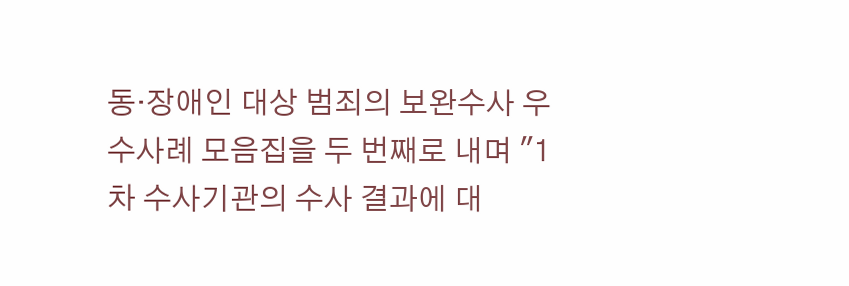동·장애인 대상 범죄의 보완수사 우수사례 모음집을 두 번째로 내며 "1차 수사기관의 수사 결과에 대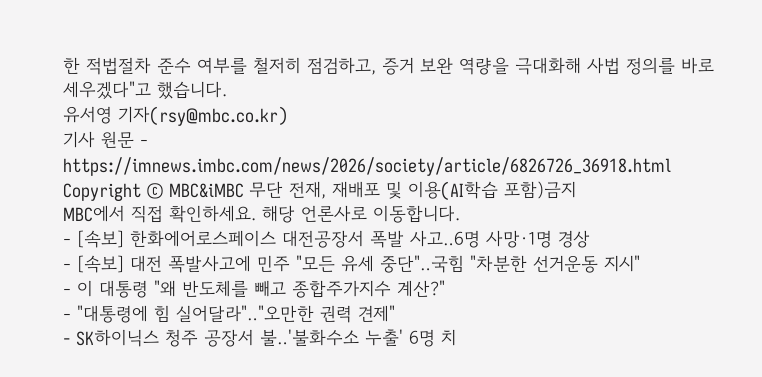한 적법절차 준수 여부를 철저히 점검하고, 증거 보완 역량을 극대화해 사법 정의를 바로 세우겠다"고 했습니다.
유서영 기자(rsy@mbc.co.kr)
기사 원문 - https://imnews.imbc.com/news/2026/society/article/6826726_36918.html
Copyright © MBC&iMBC 무단 전재, 재배포 및 이용(AI학습 포함)금지
MBC에서 직접 확인하세요. 해당 언론사로 이동합니다.
- [속보] 한화에어로스페이스 대전공장서 폭발 사고‥6명 사망·1명 경상
- [속보] 대전 폭발사고에 민주 "모든 유세 중단"‥국힘 "차분한 선거운동 지시"
- 이 대통령 "왜 반도체를 빼고 종합주가지수 계산?"
- "대통령에 힘 실어달라"‥"오만한 권력 견제"
- SK하이닉스 청주 공장서 불‥'불화수소 누출' 6명 치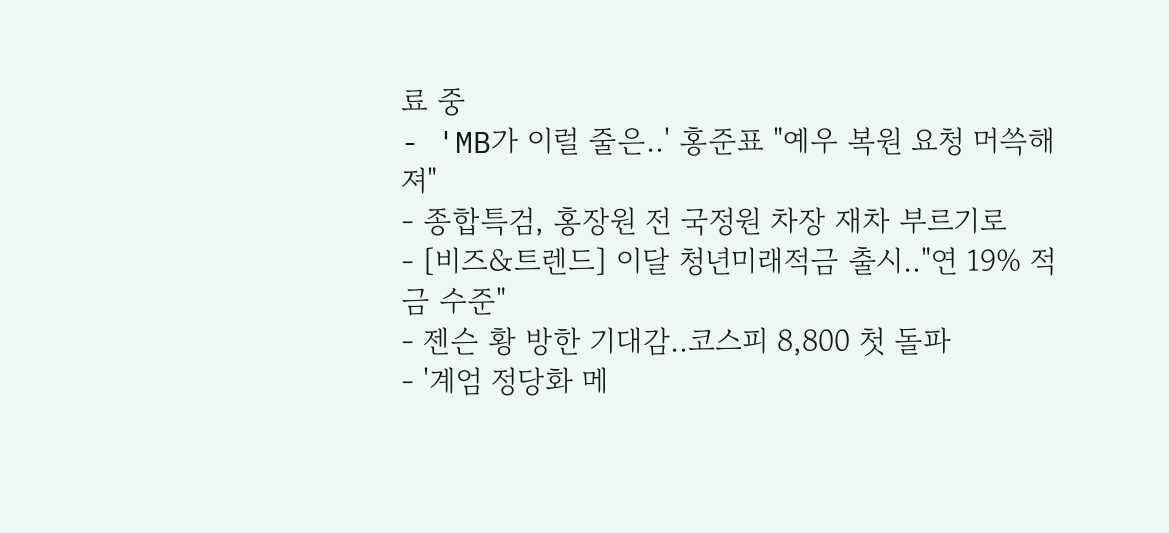료 중
- 'MB가 이럴 줄은‥' 홍준표 "예우 복원 요청 머쓱해져"
- 종합특검, 홍장원 전 국정원 차장 재차 부르기로
- [비즈&트렌드] 이달 청년미래적금 출시‥"연 19% 적금 수준"
- 젠슨 황 방한 기대감‥코스피 8,800 첫 돌파
- '계엄 정당화 메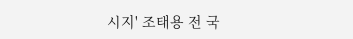시지' 조태용 전 국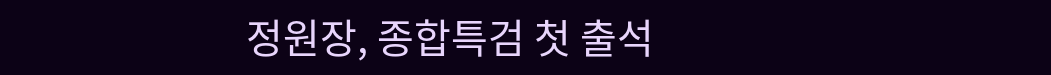정원장, 종합특검 첫 출석